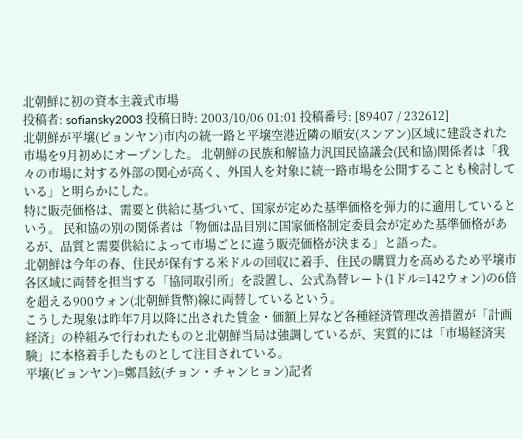北朝鮮に初の資本主義式市場
投稿者: sofiansky2003 投稿日時: 2003/10/06 01:01 投稿番号: [89407 / 232612]
北朝鮮が平壌(ピョンヤン)市内の統一路と平壌空港近隣の順安(スンアン)区域に建設された市場を9月初めにオープンした。 北朝鮮の民族和解協力汎国民協議会(民和協)関係者は「我々の市場に対する外部の関心が高く、外国人を対象に統一路市場を公開することも検討している」と明らかにした。
特に販売価格は、需要と供給に基づいて、国家が定めた基準価格を弾力的に適用しているという。 民和協の別の関係者は「物価は品目別に国家価格制定委員会が定めた基準価格があるが、品質と需要供給によって市場ごとに違う販売価格が決まる」と語った。
北朝鮮は今年の春、住民が保有する米ドルの回収に着手、住民の購買力を高めるため平壌市各区域に両替を担当する「協同取引所」を設置し、公式為替レート(1ドル=142ウォン)の6倍を超える900ウォン(北朝鮮貨幣)線に両替しているという。
こうした現象は昨年7月以降に出された賃金・価額上昇など各種経済管理改善措置が「計画経済」の枠組みで行われたものと北朝鮮当局は強調しているが、実質的には「市場経済実験」に本格着手したものとして注目されている。
平壌(ピョンヤン)=鄭昌鉉(チョン・チャンヒョン)記者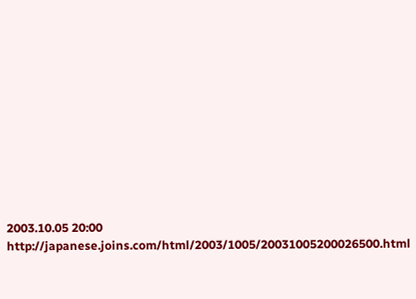2003.10.05 20:00
http://japanese.joins.com/html/2003/1005/20031005200026500.html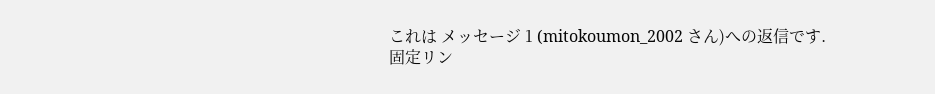これは メッセージ 1 (mitokoumon_2002 さん)への返信です.
固定リン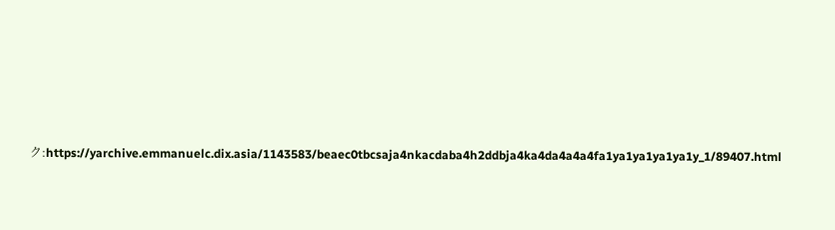ク:https://yarchive.emmanuelc.dix.asia/1143583/beaec0tbcsaja4nkacdaba4h2ddbja4ka4da4a4a4fa1ya1ya1ya1ya1y_1/89407.html